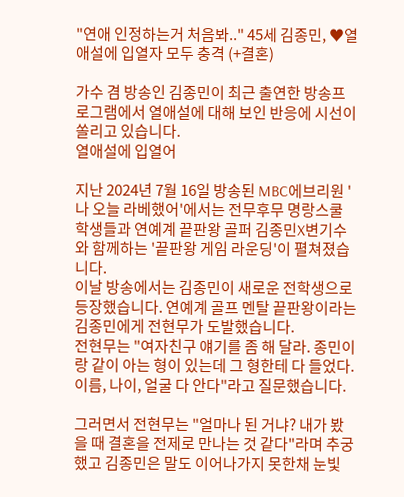"연애 인정하는거 처음봐.." 45세 김종민, ♥열애설에 입열자 모두 충격 (+결혼)

가수 겸 방송인 김종민이 최근 출연한 방송프로그램에서 열애설에 대해 보인 반응에 시선이 쏠리고 있습니다.
열애설에 입열어

지난 2024년 7월 16일 방송된 MBC에브리원 '나 오늘 라베했어'에서는 전무후무 명랑스쿨 학생들과 연예계 끝판왕 골퍼 김종민X변기수와 함께하는 '끝판왕 게임 라운딩'이 펼쳐졌습니다.
이날 방송에서는 김종민이 새로운 전학생으로 등장했습니다. 연예계 골프 멘탈 끝판왕이라는 김종민에게 전현무가 도발했습니다.
전현무는 "여자친구 얘기를 좀 해 달라. 종민이랑 같이 아는 형이 있는데 그 형한테 다 들었다. 이름, 나이, 얼굴 다 안다"라고 질문했습니다.

그러면서 전현무는 "얼마나 된 거냐? 내가 봤을 때 결혼을 전제로 만나는 것 같다"라며 추궁했고 김종민은 말도 이어나가지 못한채 눈빛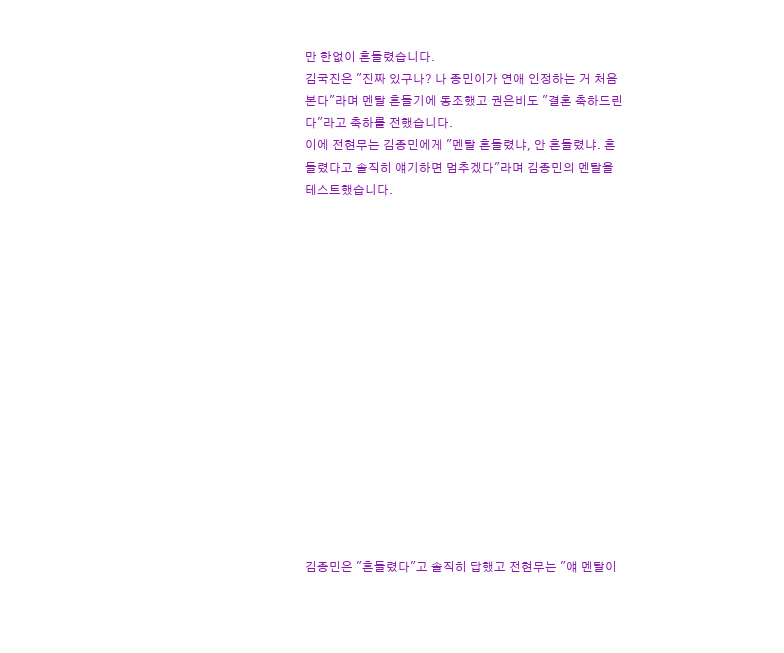만 한없이 흔들렸습니다.
김국진은 "진짜 있구나? 나 종민이가 연애 인정하는 거 처음 본다"라며 멘탈 흔들기에 동조했고 권은비도 "결혼 축하드린다"라고 축하를 전했습니다.
이에 전현무는 김종민에게 "멘탈 흔들렸냐, 안 흔들렸냐. 흔들렸다고 솔직히 얘기하면 멈추겠다"라며 김종민의 멘탈을 테스트했습니다.
















김종민은 "흔들렸다"고 솔직히 답했고 전현무는 "얘 멘탈이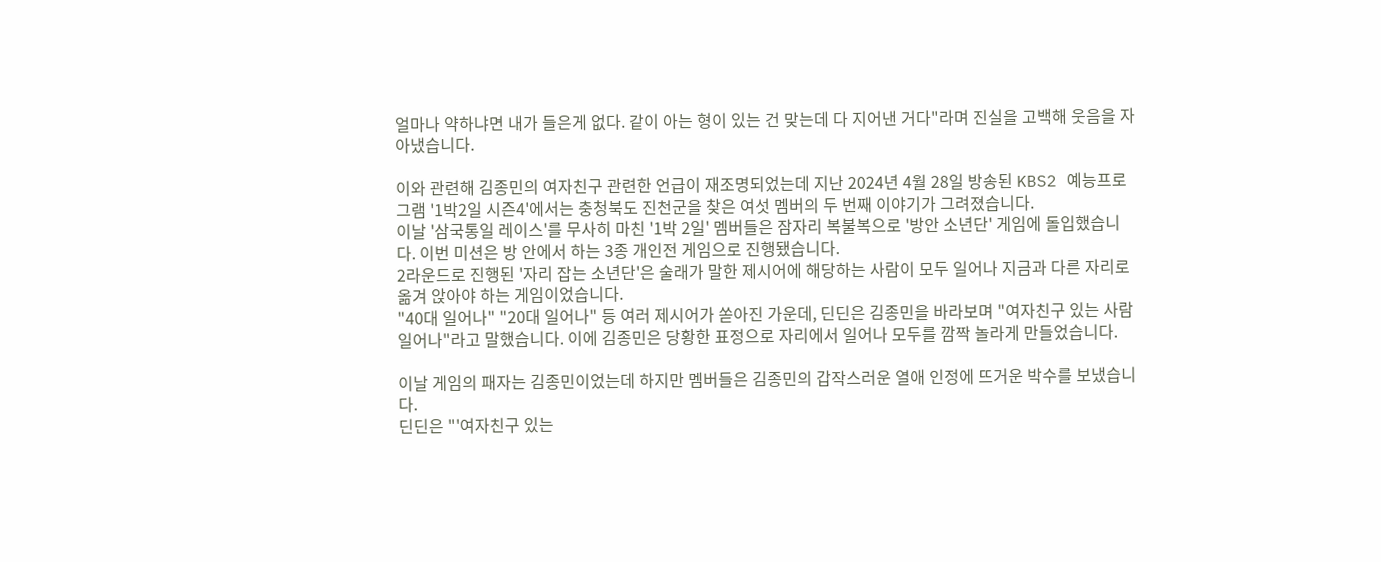얼마나 약하냐면 내가 들은게 없다. 같이 아는 형이 있는 건 맞는데 다 지어낸 거다"라며 진실을 고백해 웃음을 자아냈습니다.

이와 관련해 김종민의 여자친구 관련한 언급이 재조명되었는데 지난 2024년 4월 28일 방송된 KBS2 예능프로그램 '1박2일 시즌4'에서는 충청북도 진천군을 찾은 여섯 멤버의 두 번째 이야기가 그려졌습니다.
이날 '삼국통일 레이스'를 무사히 마친 '1박 2일' 멤버들은 잠자리 복불복으로 '방안 소년단' 게임에 돌입했습니다. 이번 미션은 방 안에서 하는 3종 개인전 게임으로 진행됐습니다.
2라운드로 진행된 '자리 잡는 소년단'은 술래가 말한 제시어에 해당하는 사람이 모두 일어나 지금과 다른 자리로 옮겨 앉아야 하는 게임이었습니다.
"40대 일어나" "20대 일어나" 등 여러 제시어가 쏟아진 가운데, 딘딘은 김종민을 바라보며 "여자친구 있는 사람 일어나"라고 말했습니다. 이에 김종민은 당황한 표정으로 자리에서 일어나 모두를 깜짝 놀라게 만들었습니다.

이날 게임의 패자는 김종민이었는데 하지만 멤버들은 김종민의 갑작스러운 열애 인정에 뜨거운 박수를 보냈습니다.
딘딘은 "'여자친구 있는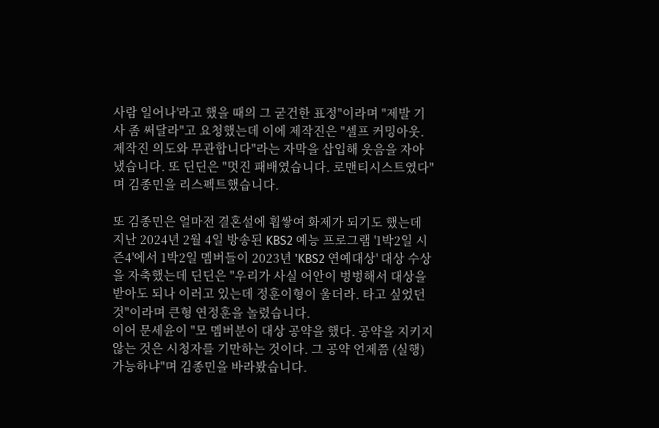사람 일어나'라고 했을 때의 그 굳건한 표정"이라며 "제발 기사 좀 써달라"고 요청했는데 이에 제작진은 "셀프 커밍아웃. 제작진 의도와 무관합니다"라는 자막을 삽입해 웃음을 자아냈습니다. 또 딘딘은 "멋진 패배였습니다. 로맨티시스트였다"며 김종민을 리스펙트했습니다.

또 김종민은 얼마전 결혼설에 휩쌓여 화제가 되기도 했는데 지난 2024년 2월 4일 방송된 KBS2 예능 프로그램 '1박2일 시즌4'에서 1박2일 멤버들이 2023년 'KBS2 연예대상' 대상 수상을 자축했는데 딘딘은 "우리가 사실 어안이 벙벙해서 대상을 받아도 되나 이러고 있는데 정훈이형이 울더라. 타고 싶었던 것"이라며 큰형 연정훈을 놀렸습니다.
이어 문세윤이 "모 멤버분이 대상 공약을 했다. 공약을 지키지 않는 것은 시청자를 기만하는 것이다. 그 공약 언제쯤 (실행) 가능하냐"며 김종민을 바라봤습니다.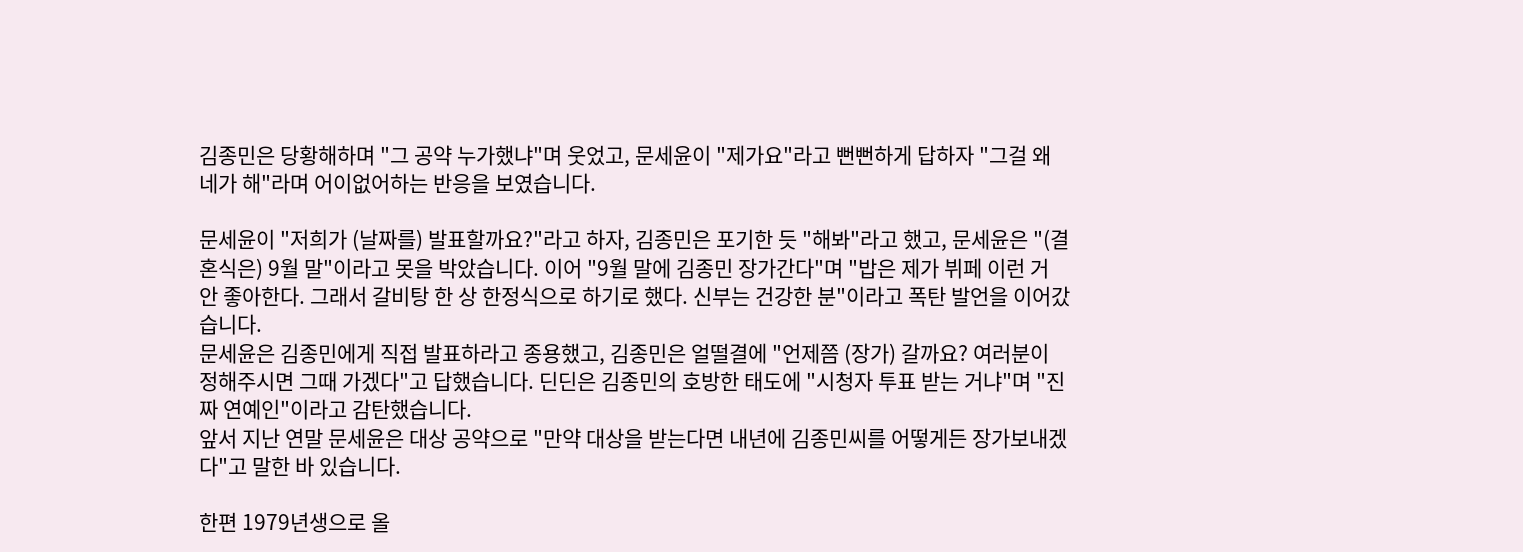김종민은 당황해하며 "그 공약 누가했냐"며 웃었고, 문세윤이 "제가요"라고 뻔뻔하게 답하자 "그걸 왜 네가 해"라며 어이없어하는 반응을 보였습니다.

문세윤이 "저희가 (날짜를) 발표할까요?"라고 하자, 김종민은 포기한 듯 "해봐"라고 했고, 문세윤은 "(결혼식은) 9월 말"이라고 못을 박았습니다. 이어 "9월 말에 김종민 장가간다"며 "밥은 제가 뷔페 이런 거 안 좋아한다. 그래서 갈비탕 한 상 한정식으로 하기로 했다. 신부는 건강한 분"이라고 폭탄 발언을 이어갔습니다.
문세윤은 김종민에게 직접 발표하라고 종용했고, 김종민은 얼떨결에 "언제쯤 (장가) 갈까요? 여러분이 정해주시면 그때 가겠다"고 답했습니다. 딘딘은 김종민의 호방한 태도에 "시청자 투표 받는 거냐"며 "진짜 연예인"이라고 감탄했습니다.
앞서 지난 연말 문세윤은 대상 공약으로 "만약 대상을 받는다면 내년에 김종민씨를 어떻게든 장가보내겠다"고 말한 바 있습니다.

한편 1979년생으로 올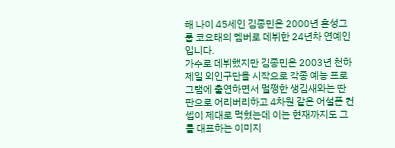해 나이 45세인 김종민은 2000년 혼성그룹 코요태의 멤버로 데뷔한 24년차 연예인입니다.
가수로 데뷔했지만 김종민은 2003년 천하제일 외인구단을 시작으로 각종 예능 프로그램에 출연하면서 멀쩡한 생김새와는 딴판으로 어리버리하고 4차원 같은 어설픈 컨셉이 제대로 먹혔는데 이는 현재까지도 그를 대표하는 이미지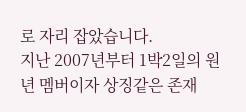로 자리 잡았습니다.
지난 2007년부터 1박2일의 원년 멤버이자 상징같은 존재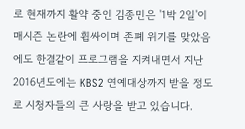로 현재까지 활약 중인 김종민은 '1박 2일'이 매시즌 논란에 휩싸이며 존폐 위기를 맞았음에도 한결같이 프로그램을 지켜내면서 지난 2016년도에는 KBS2 연예대상까지 받을 정도로 시청자들의 큰 사랑을 받고 있습니다.